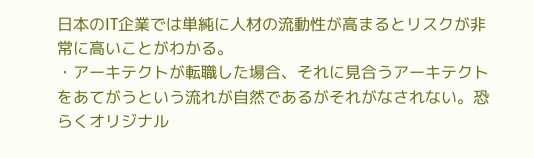日本のIT企業では単純に人材の流動性が高まるとリスクが非常に高いことがわかる。
・アーキテクトが転職した場合、それに見合うアーキテクトをあてがうという流れが自然であるがそれがなされない。恐らくオリジナル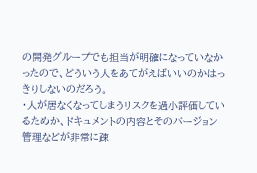の開発グループでも担当が明確になっていなかったので、どういう人をあてがえばいいのかはっきりしないのだろう。
・人が居なくなってしまうリスクを過小評価しているためか、ドキュメントの内容とそのバージョン管理などが非常に疎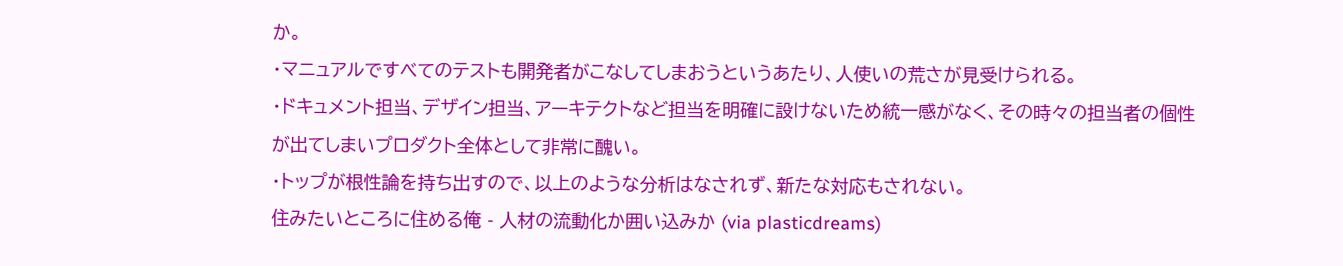か。
・マニュアルですべてのテストも開発者がこなしてしまおうというあたり、人使いの荒さが見受けられる。
・ドキュメント担当、デザイン担当、アーキテクトなど担当を明確に設けないため統一感がなく、その時々の担当者の個性が出てしまいプロダクト全体として非常に醜い。
・トップが根性論を持ち出すので、以上のような分析はなされず、新たな対応もされない。
住みたいところに住める俺 - 人材の流動化か囲い込みか (via plasticdreams)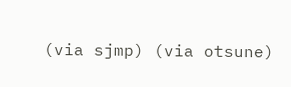(via sjmp) (via otsune)